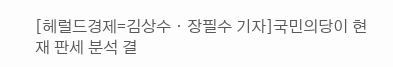[헤럴드경제=김상수ㆍ장필수 기자]국민의당이 현재 판세 분석 결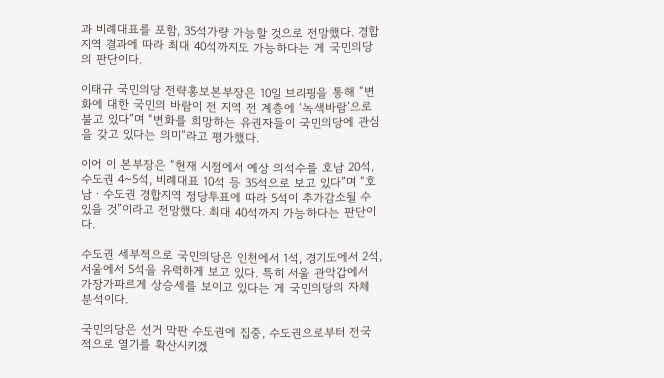과 비례대표를 포함, 35석가량 가능할 것으로 전망했다. 경합지역 결과에 따라 최대 40석까지도 가능하다는 게 국민의당의 판단이다.

이태규 국민의당 전략홍보본부장은 10일 브리핑을 통해 “변화에 대한 국민의 바람이 전 지역 전 계층에 ‘녹색바람’으로 불고 있다”며 “변화를 희망하는 유권자들이 국민의당에 관심을 갖고 있다는 의미”라고 평가했다.

이어 이 본부장은 “현재 시점에서 예상 의석수를 호남 20석, 수도권 4~5석, 비례대표 10석 등 35석으로 보고 있다”며 “호남ㆍ수도권 경합지역 정당투표에 따라 5석이 추가감소될 수 있을 것”이라고 전망했다. 최대 40석까지 가능하다는 판단이다.

수도권 세부적으로 국민의당은 인천에서 1석, 경기도에서 2석, 서울에서 5석을 유력하게 보고 있다. 특히 서울 관악갑에서 가장가파르게 상승세를 보이고 있다는 게 국민의당의 자체 분석이다.

국민의당은 선거 막판 수도권에 집중, 수도권으로부터 전국적으로 열기를 확산시키겠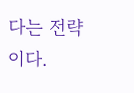다는 전략이다.